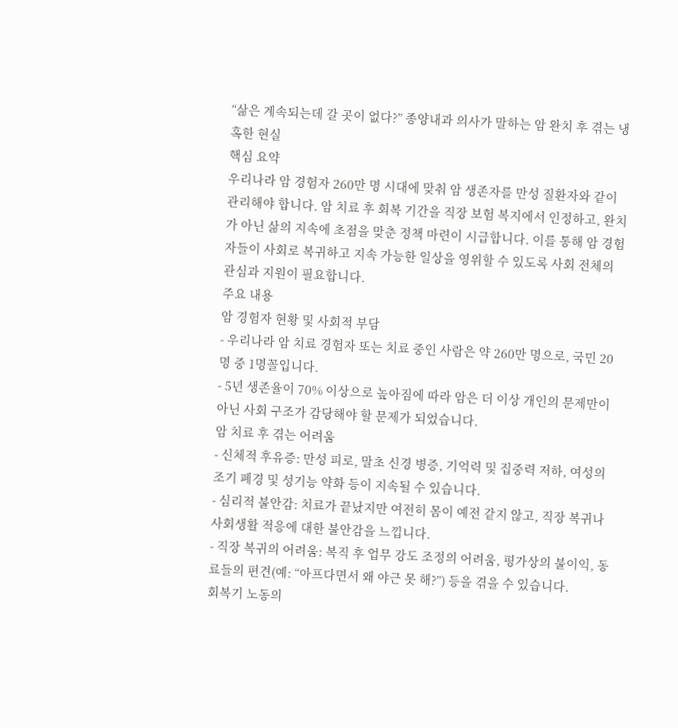“삶은 계속되는데 갈 곳이 없다?” 종양내과 의사가 말하는 암 완치 후 겪는 냉혹한 현실
핵심 요약
우리나라 암 경험자 260만 명 시대에 맞춰 암 생존자를 만성 질환자와 같이 관리해야 합니다. 암 치료 후 회복 기간을 직장 보험 복지에서 인정하고, 완치가 아닌 삶의 지속에 초점을 맞춘 정책 마련이 시급합니다. 이를 통해 암 경험자들이 사회로 복귀하고 지속 가능한 일상을 영위할 수 있도록 사회 전체의 관심과 지원이 필요합니다.
주요 내용
암 경험자 현황 및 사회적 부담
- 우리나라 암 치료 경험자 또는 치료 중인 사람은 약 260만 명으로, 국민 20명 중 1명꼴입니다.
- 5년 생존율이 70% 이상으로 높아짐에 따라 암은 더 이상 개인의 문제만이 아닌 사회 구조가 감당해야 할 문제가 되었습니다.
암 치료 후 겪는 어려움
- 신체적 후유증: 만성 피로, 말초 신경 병증, 기억력 및 집중력 저하, 여성의 조기 폐경 및 성기능 약화 등이 지속될 수 있습니다.
- 심리적 불안감: 치료가 끝났지만 여전히 몸이 예전 같지 않고, 직장 복귀나 사회생활 적응에 대한 불안감을 느낍니다.
- 직장 복귀의 어려움: 복직 후 업무 강도 조정의 어려움, 평가상의 불이익, 동료들의 편견(예: “아프다면서 왜 야근 못 해?”) 등을 겪을 수 있습니다.
회복기 노동의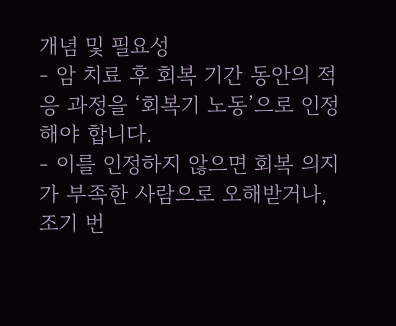개념 및 필요성
- 암 치료 후 회복 기간 동안의 적응 과정을 ‘회복기 노동’으로 인정해야 합니다.
- 이를 인정하지 않으면 회복 의지가 부족한 사람으로 오해받거나, 조기 번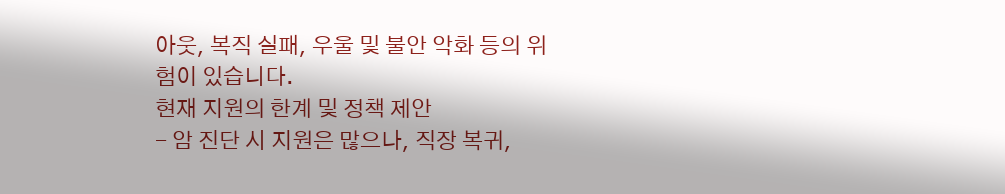아웃, 복직 실패, 우울 및 불안 악화 등의 위험이 있습니다.
현재 지원의 한계 및 정책 제안
- 암 진단 시 지원은 많으나, 직장 복귀,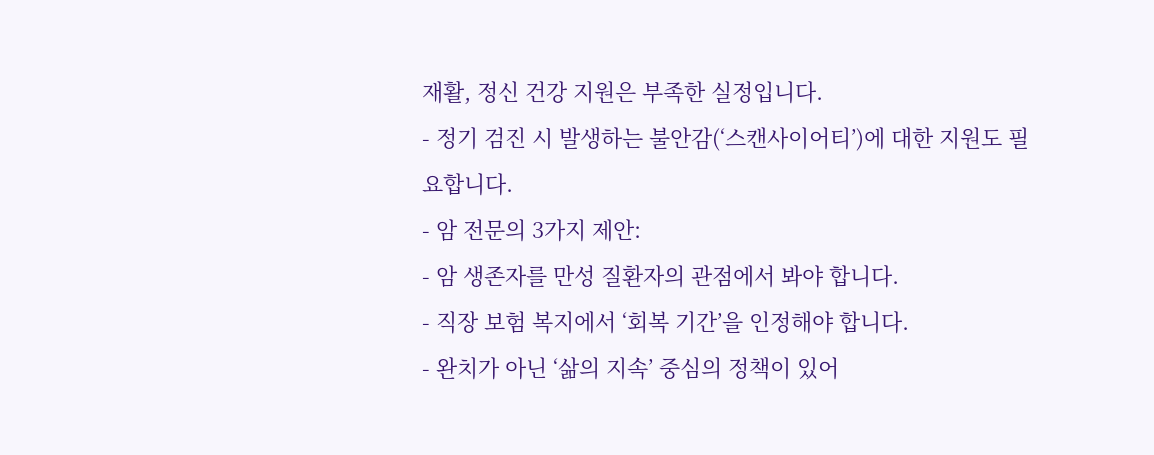재활, 정신 건강 지원은 부족한 실정입니다.
- 정기 검진 시 발생하는 불안감(‘스캔사이어티’)에 대한 지원도 필요합니다.
- 암 전문의 3가지 제안:
- 암 생존자를 만성 질환자의 관점에서 봐야 합니다.
- 직장 보험 복지에서 ‘회복 기간’을 인정해야 합니다.
- 완치가 아닌 ‘삶의 지속’ 중심의 정책이 있어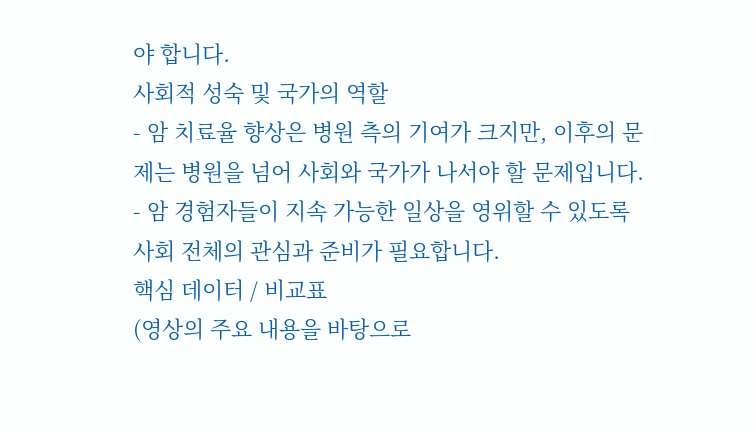야 합니다.
사회적 성숙 및 국가의 역할
- 암 치료율 향상은 병원 측의 기여가 크지만, 이후의 문제는 병원을 넘어 사회와 국가가 나서야 할 문제입니다.
- 암 경험자들이 지속 가능한 일상을 영위할 수 있도록 사회 전체의 관심과 준비가 필요합니다.
핵심 데이터 / 비교표
(영상의 주요 내용을 바탕으로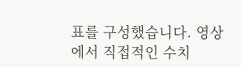표를 구성했습니다. 영상에서 직접적인 수치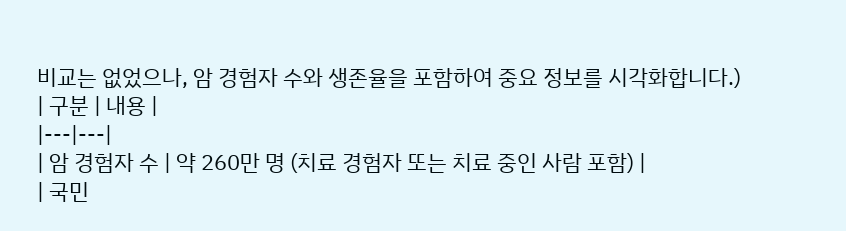비교는 없었으나, 암 경험자 수와 생존율을 포함하여 중요 정보를 시각화합니다.)
| 구분 | 내용 |
|---|---|
| 암 경험자 수 | 약 260만 명 (치료 경험자 또는 치료 중인 사람 포함) |
| 국민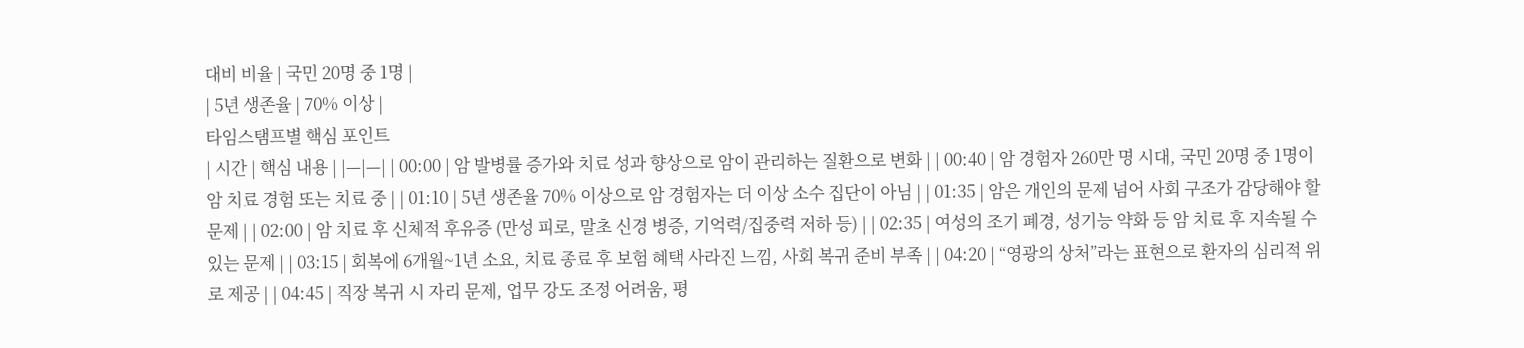대비 비율 | 국민 20명 중 1명 |
| 5년 생존율 | 70% 이상 |
타임스탬프별 핵심 포인트
| 시간 | 핵심 내용 | |—|—| | 00:00 | 암 발병률 증가와 치료 성과 향상으로 암이 관리하는 질환으로 변화 | | 00:40 | 암 경험자 260만 명 시대, 국민 20명 중 1명이 암 치료 경험 또는 치료 중 | | 01:10 | 5년 생존율 70% 이상으로 암 경험자는 더 이상 소수 집단이 아님 | | 01:35 | 암은 개인의 문제 넘어 사회 구조가 감당해야 할 문제 | | 02:00 | 암 치료 후 신체적 후유증 (만성 피로, 말초 신경 병증, 기억력/집중력 저하 등) | | 02:35 | 여성의 조기 폐경, 성기능 약화 등 암 치료 후 지속될 수 있는 문제 | | 03:15 | 회복에 6개월~1년 소요, 치료 종료 후 보험 혜택 사라진 느낌, 사회 복귀 준비 부족 | | 04:20 | “영광의 상처”라는 표현으로 환자의 심리적 위로 제공 | | 04:45 | 직장 복귀 시 자리 문제, 업무 강도 조정 어려움, 평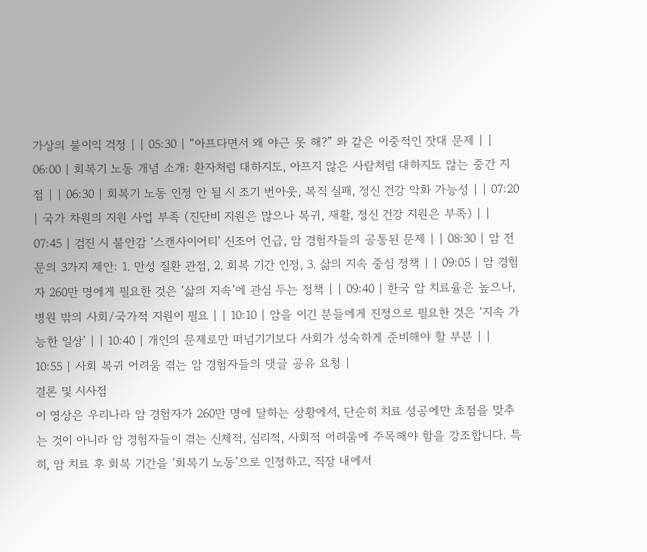가상의 불이익 걱정 | | 05:30 | “아프다면서 왜 야근 못 해?” 와 같은 이중적인 잣대 문제 | | 06:00 | 회복기 노동 개념 소개: 환자처럼 대하지도, 아프지 않은 사람처럼 대하지도 않는 중간 지점 | | 06:30 | 회복기 노동 인정 안 될 시 조기 번아웃, 복직 실패, 정신 건강 악화 가능성 | | 07:20 | 국가 차원의 지원 사업 부족 (진단비 지원은 많으나 복귀, 재활, 정신 건강 지원은 부족) | | 07:45 | 검진 시 불안감 ‘스캔사이어티’ 신조어 언급, 암 경험자들의 공통된 문제 | | 08:30 | 암 전문의 3가지 제안: 1. 만성 질환 관점, 2. 회복 기간 인정, 3. 삶의 지속 중심 정책 | | 09:05 | 암 경험자 260만 명에게 필요한 것은 ‘삶의 지속’에 관심 두는 정책 | | 09:40 | 한국 암 치료율은 높으나, 병원 밖의 사회/국가적 지원이 필요 | | 10:10 | 암을 이긴 분들에게 진정으로 필요한 것은 ‘지속 가능한 일상’ | | 10:40 | 개인의 문제로만 떠넘기기보다 사회가 성숙하게 준비해야 할 부분 | | 10:55 | 사회 복귀 어려움 겪는 암 경험자들의 댓글 공유 요청 |
결론 및 시사점
이 영상은 우리나라 암 경험자가 260만 명에 달하는 상황에서, 단순히 치료 성공에만 초점을 맞추는 것이 아니라 암 경험자들이 겪는 신체적, 심리적, 사회적 어려움에 주목해야 함을 강조합니다. 특히, 암 치료 후 회복 기간을 ‘회복기 노동’으로 인정하고, 직장 내에서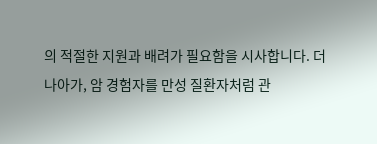의 적절한 지원과 배려가 필요함을 시사합니다. 더 나아가, 암 경험자를 만성 질환자처럼 관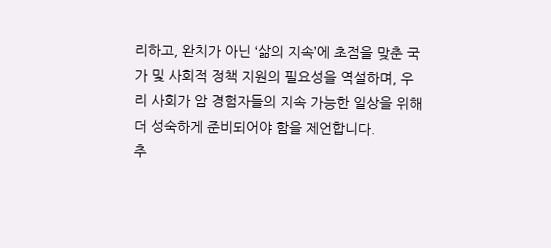리하고, 완치가 아닌 ‘삶의 지속’에 초점을 맞춘 국가 및 사회적 정책 지원의 필요성을 역설하며, 우리 사회가 암 경험자들의 지속 가능한 일상을 위해 더 성숙하게 준비되어야 함을 제언합니다.
추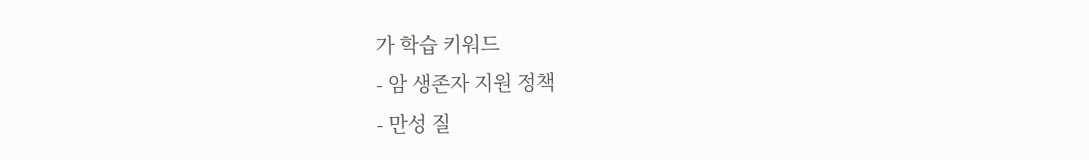가 학습 키워드
- 암 생존자 지원 정책
- 만성 질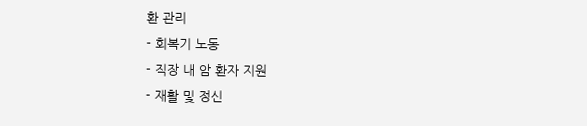환 관리
- 회복기 노동
- 직장 내 암 환자 지원
- 재활 및 정신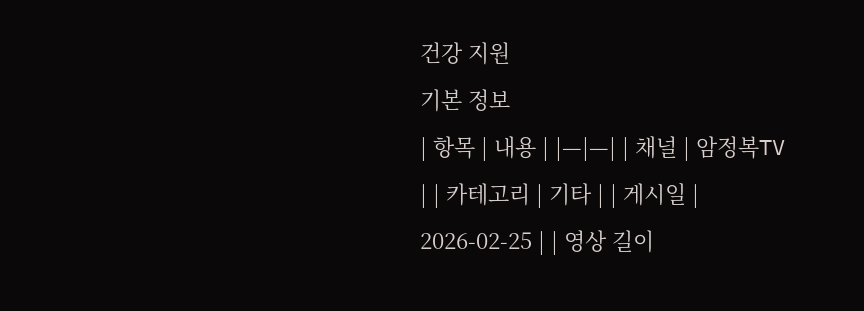건강 지원
기본 정보
| 항목 | 내용 | |—|—| | 채널 | 암정복TV | | 카테고리 | 기타 | | 게시일 | 2026-02-25 | | 영상 길이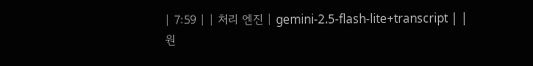| 7:59 | | 처리 엔진 | gemini-2.5-flash-lite+transcript | | 원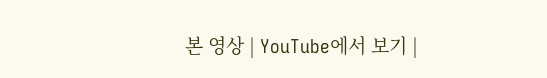본 영상 | YouTube에서 보기 |